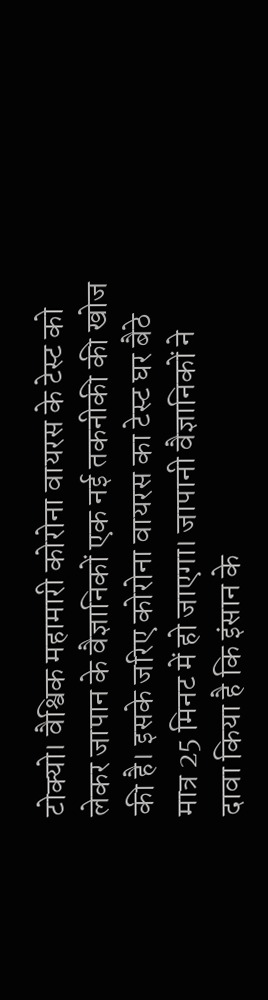टोक्यो। वैश्विक महामारी कोरोना वायरस के टेस्ट को लेकर जापान के वैज्ञानिकों एक नई तकनीकी की खोज की है। इसके जरिए कोरोना वायरस का टेस्ट घर बैठे मात्र 25 मिनट में हो जाएगा। जापानी वैज्ञानिकों ने दावा किया है कि इंसान के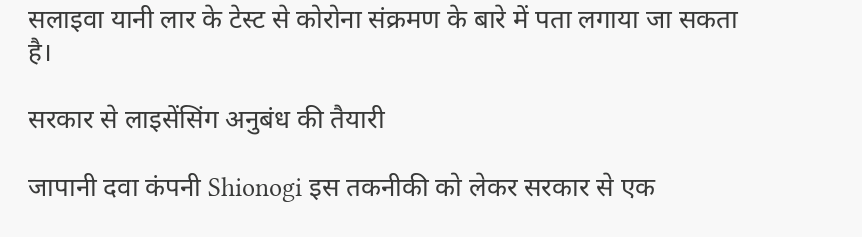सलाइवा यानी लार के टेस्ट से कोरोना संक्रमण के बारे में पता लगाया जा सकता है।

सरकार से लाइसेंसिंग अनुबंध की तैयारी

जापानी दवा कंपनी Shionogi इस तकनीकी को लेकर सरकार से एक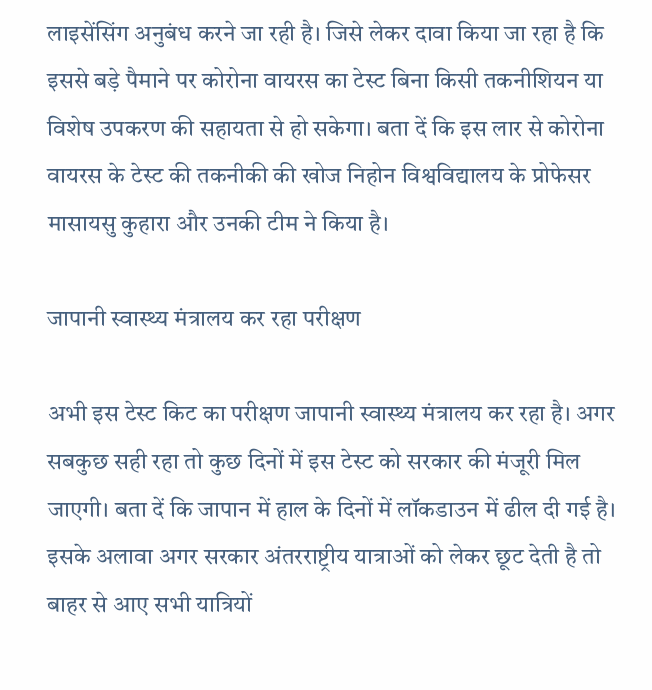लाइसेंसिंग अनुबंध करने जा रही है। जिसे लेकर दावा किया जा रहा है कि इससे बड़े पैमाने पर कोरोना वायरस का टेस्ट बिना किसी तकनीशियन या विशेष उपकरण की सहायता से हो सकेगा। बता दें कि इस लार से कोरोना वायरस के टेस्ट की तकनीकी की खोज निहोन विश्वविद्यालय के प्रोफेसर मासायसु कुहारा और उनकी टीम ने किया है।

जापानी स्वास्थ्य मंत्रालय कर रहा परीक्षण

अभी इस टेस्ट किट का परीक्षण जापानी स्वास्थ्य मंत्रालय कर रहा है। अगर सबकुछ सही रहा तो कुछ दिनों में इस टेस्ट को सरकार की मंजूरी मिल जाएगी। बता दें कि जापान में हाल के दिनों में लॉकडाउन में ढील दी गई है। इसके अलावा अगर सरकार अंतरराष्ट्रीय यात्राओं को लेकर छूट देती है तो बाहर से आए सभी यात्रियों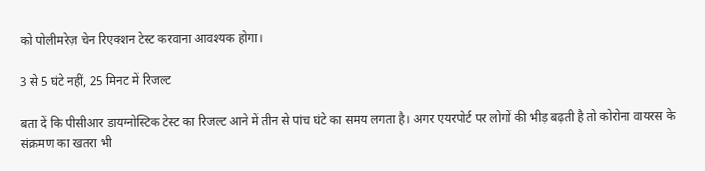को पोलीमरेज़ चेन रिएक्शन टेस्ट करवाना आवश्यक होगा।

3 से 5 घंटे नहीं, 25 मिनट में रिजल्ट

बता दें कि पीसीआर डायग्नोस्टिक टेस्ट का रिजल्ट आने में तीन से पांच घंटे का समय लगता है। अगर एयरपोर्ट पर लोगों की भीड़ बढ़ती है तो कोरोना वायरस के संक्रमण का खतरा भी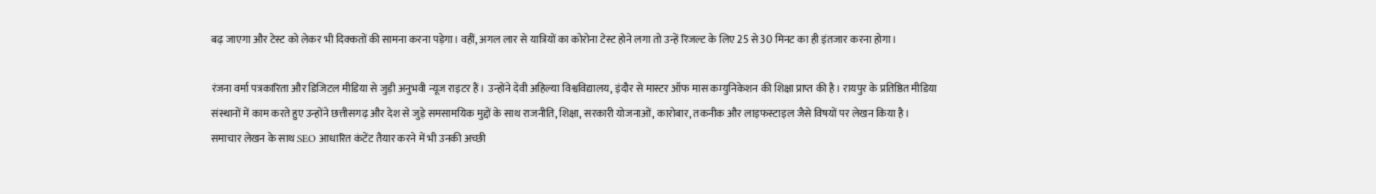बढ़ जाएगा और टेस्ट को लेकर भी दिक्कतों की सामना करना पड़ेगा। वहीं, अगल लार से यात्रियों का कोरोना टेस्ट होने लगा तो उन्हें रिजल्ट के लिए 25 से 30 मिनट का ही इंतजार करना होगा।

रंजना वर्मा पत्रकारिता और डिजिटल मीडिया से जुड़ी अनुभवी न्यूज राइटर हैं। उन्होंने देवी अहिल्या विश्वविद्यालय, इंदौर से मास्टर ऑफ मास कम्युनिकेशन की शिक्षा प्राप्त की है। रायपुर के प्रतिष्ठित मीडिया संस्थानों में काम करते हुए उन्होंने छत्तीसगढ़ और देश से जुड़े समसामयिक मुद्दों के साथ राजनीति, शिक्षा, सरकारी योजनाओं, कारोबार, तकनीक और लाइफस्टाइल जैसे विषयों पर लेखन किया है। समाचार लेखन के साथ SEO आधारित कंटेंट तैयार करने में भी उनकी अच्छी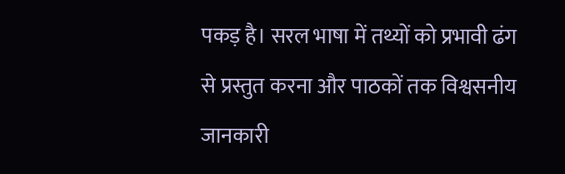पकड़ है। सरल भाषा में तथ्यों को प्रभावी ढंग से प्रस्तुत करना और पाठकों तक विश्वसनीय जानकारी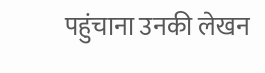पहुंचाना उनकी लेखन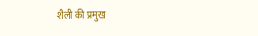शैली की प्रमुख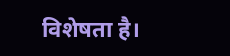विशेषता है।